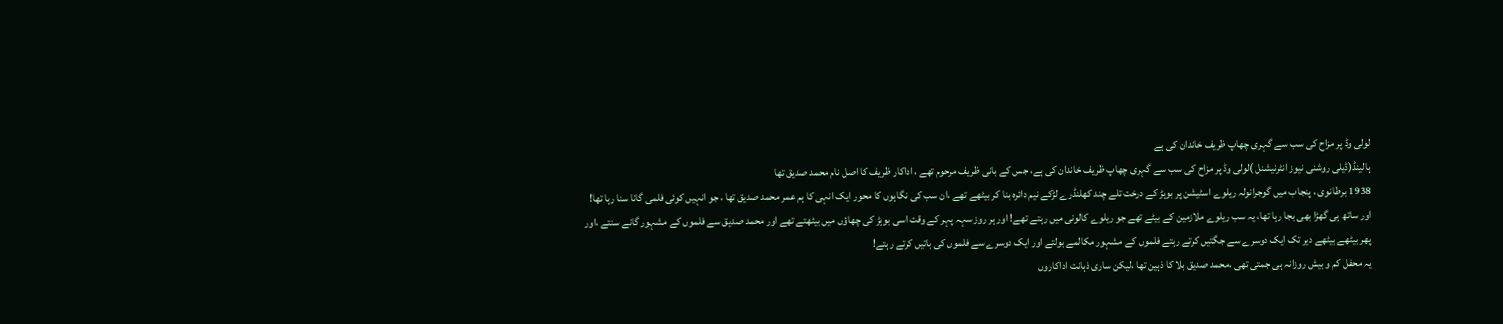لولی وڈ پر مزاح کی سب سے گہری چھاپ ظریف خاندان کی ہے
ہالینڈ(ڈیلی روشنی نیوز انٹرنیشنل )لولی وڈ پر مزاح کی سب سے گہری چھاپ ظریف خاندان کی ہے، جس کے بانی ظریف مرحوم تھے ، اداکار ظریف کا اصل نام محمد صدیق تھا
1938 برطانوی ، پنجاب میں گوجرانولہ ریلوے اسٹیشن پر بوہڑ کے درخت تلے چند کھلنڈرے لڑکے نیم دائرہ بنا کر بیٹھے تھے ،ان سب کی نگاہوں کا محور ایک انہی کا ہم عمر محمد صدیق تھا ، جو انہیں کوئی فلمی گانا سنا رہا تھا! اور ساتھ ہی گھڑا بھی بجا رہا تھا، یہ سب ریلوے ملازمین کے بیٹے تھے جو ریلوے کالونی میں رہتے تھے! اور ہر روز سہہ پہر کے وقت اسی بوہڑ کی چھاؤں میں بیٹھتے تھے اور محمد صدیق سے فلموں کے مشہور گانے سنتے ،اور پھر بیٹھے بیٹھے دیر تک ایک دوسرے سے جگتیں کرتے رہتے فلموں کے مشہور مکالمے بولتے اور ایک دوسرے سے فلموں کی باتیں کرتے رہتے!
یہ محفل کم و بیش روزانہ ہی جمتی تھی ،محمد صدیق بلا کا ذہین تھا ،لیکن ساری ذہانت اداکاروں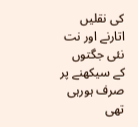کی نقلیں اتارنے اور نت نئی جگتوں کے سیکھنے پر صرف ہورہی تھی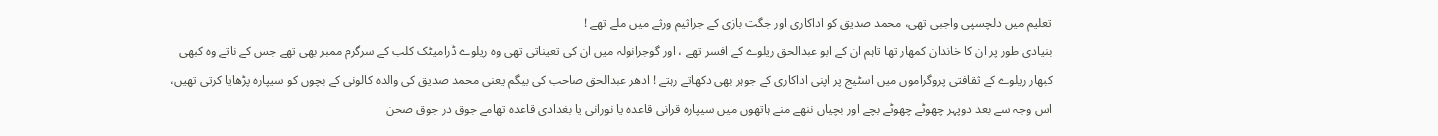تعلیم میں دلچسپی واجبی تھی، محمد صدیق کو اداکاری اور جگت بازی کے جراثیم ورثے میں ملے تھے !
بنیادی طور پر ان کا خاندان کمھار تھا تاہم ان کے ابو عبدالحق ریلوے کے افسر تھے ، اور گوجرانولہ میں ان کی تعیناتی تھی وہ ریلوے ڈرامیٹک کلب کے سرگرم ممبر بھی تھے جس کے ناتے وہ کبھی کبھار ریلوے کے ثقافتی پروگراموں میں اسٹیج پر اپنی اداکاری کے جوہر بھی دکھاتے رہتے ! ادھر عبدالحق صاحب کی بیگم یعنی محمد صدیق کی والدہ کالونی کے بچوں کو سیپارہ پڑھایا کرتی تھیں، اس وجہ سے بعد دوپہر چھوٹے چھوٹے بچے اور بچیاں ننھے منے ہاتھوں میں سیپارہ قرانی قاعدہ یا نورانی یا بغدادی قاعدہ تھامے جوق در جوق صحن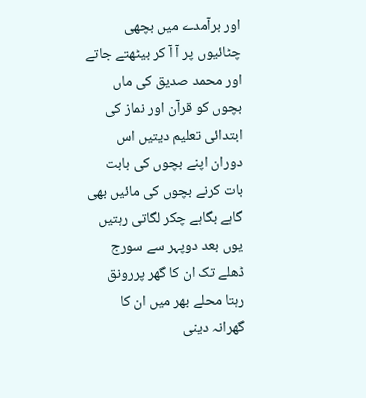اور برآمدے میں بچھی چٹائیوں پر آ آ کر بیٹھتے جاتے اور محمد صدیق کی ماں بچوں کو قرآن اور نماز کی ابتدائی تعلیم دیتیں اس دوران اپنے بچوں کی بابت بات کرنے بچوں کی مائیں بھی گاہے بگاہے چکر لگاتی رہتیں یوں بعد دوپہر سے سورج ڈھلے تک ان کا گھر پررونق رہتا محلے بھر میں ان کا گھرانہ دینی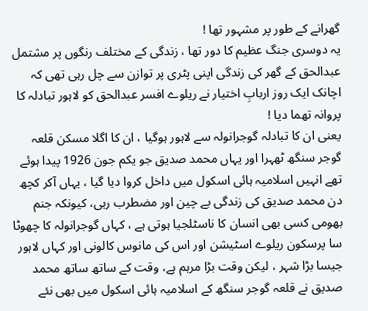گھرانے کے طور پر مشہور تھا !
یہ دوسری جنگ عظیم کا دور تھا ، زندگی کے مختلف رنگوں پر مشتمل عبدالحق کے گھر کی زندگی اپنی پٹری پر توازن سے چل رہی تھی کہ اچانک ایک روز اربابِ اختیار نے ریلوے افسر عبدالحق کو لاہور تبادلہ کا پروانہ تھما دیا !
یعنی ان کا تبادلہ گوجرانولہ سے لاہور ہوگیا ، ان کا اگلا مسکن قلعہ گوجر سنگھ ٹھہرا اور یہاں محمد صدیق جو یکم جون 1926 پیدا ہوئے تھے انہیں اسلامیہ ہائی اسکول میں داخل کروا دیا گیا ، یہاں آکر کچھ دن محمد صدیق کی زندگی بے چین اور مضطرب رہی، کیونکہ جنم بھومی کسی بھی انسان کا ناسٹلجیا ہوتی ہے ، کہاں گوجرانولہ کا چھوٹا سا پرسکون ریلوے اسٹیشن اور اس کی مانوس کالونی اور کہاں لاہور جیسا بڑا شہر ، لیکن وقت بڑا مرہم ہے، وقت کے ساتھ ساتھ محمد صدیق نے قلعہ گوجر سنگھ کے اسلامیہ ہائی اسکول میں بھی نئے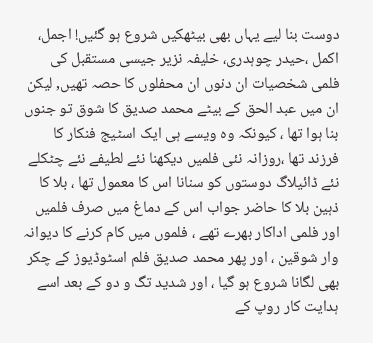دوست بنا لیے یہاں بھی بیٹھکیں شروع ہو گئیں! اجمل، اکمل ،حیدر چوہدری، خلیفہ نزیر جیسی مستقبل کی فلمی شخصیات ان دنوں ان محفلوں کا حصہ تھیں, لیکن ان میں عبد الحق کے بیٹے محمد صدیق کا شوق تو جنوں بنا ہوا تھا ، کیونکہ وہ ویسے ہی ایک اسٹیج فنکار کا فرزند تھا ،روزانہ نئی فلمیں دیکھنا نئے لطیفے نئے چٹکلے نئے ڈائیلاگ دوستوں کو سنانا اس کا معمول تھا ، بلا کا ذہین بلا کا حاضر جواب اس کے دماغ میں صرف فلمیں اور فلمی اداکار بھرے تھے ، فلموں میں کام کرنے کا دیوانہ وار شوقین ، اور پھر محمد صدیق فلم اسٹوڈیوز کے چکر بھی لگانا شروع ہو گیا ، اور شدید تگ و دو کے بعد اسے ہدایت کار روپ کے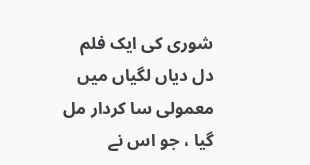شوری کی ایک فلم
دل دیاں لگیاں میں معمولی سا کردار مل گیا ، جو اس نے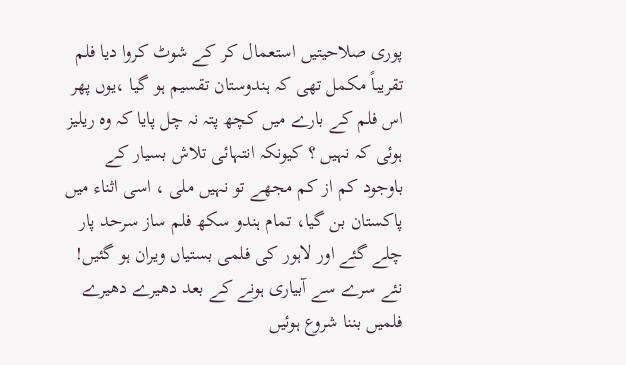پوری صلاحیتیں استعمال کر کے شوٹ کروا دیا فلم تقریباً مکمل تھی کہ ہندوستان تقسیم ہو گیا ،یوں پھر اس فلم کے بارے میں کچھ پتہ نہ چل پایا کہ وہ ریلیز ہوئی کہ نہیں ؟ کیونکہ انتہائی تلاش بسیار کے باوجود کم از کم مجھے تو نہیں ملی ، اسی اثناء میں پاکستان بن گیا، تمام ہندو سکھ فلم ساز سرحد پار چلے گئے اور لاہور کی فلمی بستیاں ویران ہو گئیں! نئے سرے سے آبیاری ہونے کے بعد دھیرے دھیرے فلمیں بننا شروع ہوئیں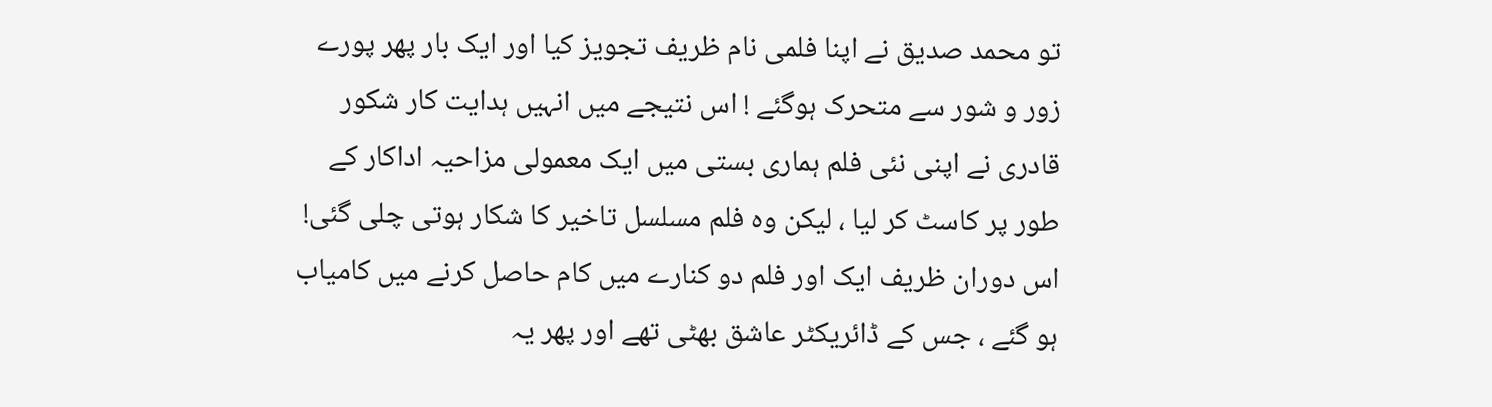تو محمد صدیق نے اپنا فلمی نام ظریف تجویز کیا اور ایک بار پھر پورے زور و شور سے متحرک ہوگئے ! اس نتیجے میں انہیں ہدایت کار شکور قادری نے اپنی نئی فلم ہماری بستی میں ایک معمولی مزاحیہ اداکار کے طور پر کاسٹ کر لیا ، لیکن وہ فلم مسلسل تاخیر کا شکار ہوتی چلی گئی! اس دوران ظریف ایک اور فلم دو کنارے میں کام حاصل کرنے میں کامیاب ہو گئے ، جس کے ڈائریکٹر عاشق بھٹی تھے اور پھر یہ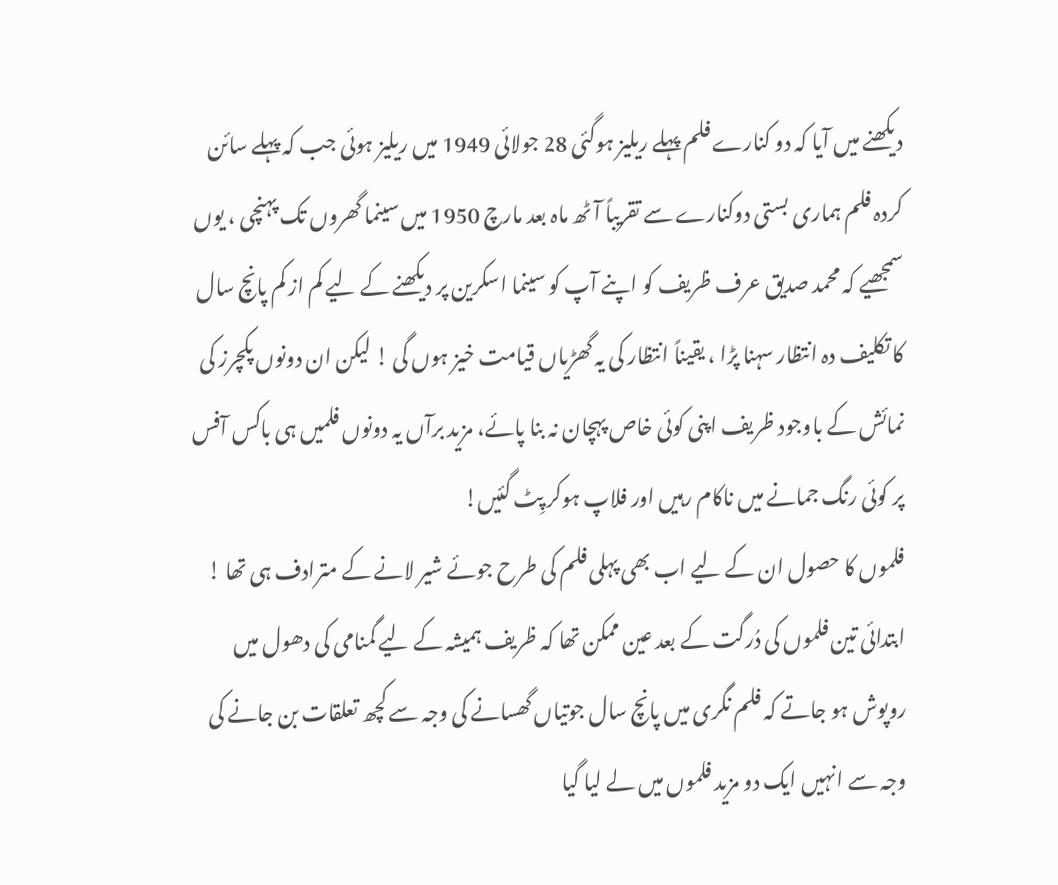دیکھنے میں آیا کہ دو کنارے فلم پہلے ریلیز ہوگئی 28 جولائی 1949 میں ریلیز ہوئی جب کہ پہلے سائن کردہ فلم ہماری بستی دوکنارے سے تقریباً آٹھ ماہ بعد مارچ 1950 میں سینما گھروں تک پہنچی ، یوں سمجھیے کہ محمد صدیق عرف ظریف کو اپنے آپ کو سینما اسکرین پر دیکھنے کے لیے کم از کم پانچ سال کا تکلیف دہ انتظار سہنا پڑا ، یقیناً انتظار کی یہ گھڑیاں قیامت خیز ہوں گی ! لیکن ان دونوں پکچرز کی نمائش کے باوجود ظریف اپنی کوئی خاص پہچان نہ بنا پائے، مزید برآں یہ دونوں فلمیں ہی باکس آفس پر کوئی رنگ جمانے میں ناکام رہیں اور فلاپ ہوکر پِٹ گئیں!
فلموں کا حصول ان کے لیے اب بھی پہلی فلم کی طرح جوئے شیر لانے کے مترادف ہی تھا ! ابتدائی تین فلموں کی دُرگت کے بعد عین ممکن تھا کہ ظریف ہمیشہ کے لیے گمنامی کی دھول میں روپوش ہو جاتے کہ فلم نگری میں پانچ سال جوتیاں گھسانے کی وجہ سے کچھ تعلقات بن جانے کی وجہ سے انہیں ایک دو مزید فلموں میں لے لیا گیا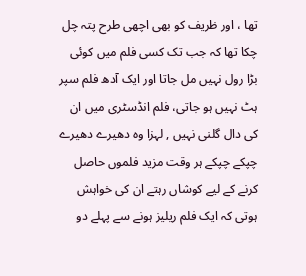تھا ، اور ظریف کو بھی اچھی طرح پتہ چل چکا تھا کہ جب تک کسی فلم میں کوئی بڑا رول نہیں مل جاتا اور ایک آدھ فلم سپر ہٹ نہیں ہو جاتی، فلم انڈسٹری میں ان کی دال گلنی نہیں , لہزا وہ دھیرے دھیرے چپکے چپکے ہر وقت مزید فلموں حاصل کرنے کے لیے کوشاں رہتے ان کی خواہش ہوتی کہ ایک فلم ریلیز ہونے سے پہلے دو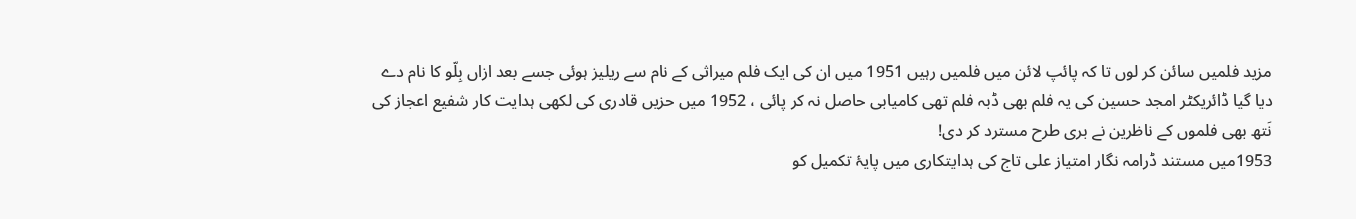مزید فلمیں سائن کر لوں تا کہ پائپ لائن میں فلمیں رہیں 1951 میں ان کی ایک فلم میراثی کے نام سے ریلیز ہوئی جسے بعد ازاں بِلّو کا نام دے دیا گیا ڈائریکٹر امجد حسین کی یہ فلم بھی ڈبہ فلم تھی کامیابی حاصل نہ کر پائی ، 1952 میں حزیں قادری کی لکھی ہدایت کار شفیع اعجاز کی نَتھ بھی فلموں کے ناظرین نے بری طرح مسترد کر دی!
1953میں مستند ڈرامہ نگار امتیاز علی تاج کی ہدایتکاری میں پایۂ تکمیل کو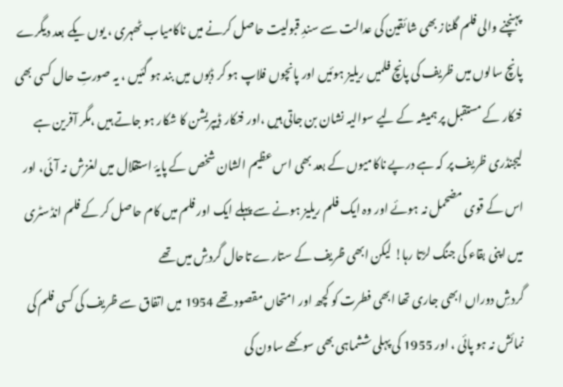پہنچنے والی فلم گلناز بھی شائقین کی عدالت سے سندِ قبولیت حاصل کرنے میں ناکامیاب ٹھہری ، یوں یکے بعد دیگرے پانچ سالوں میں ظریف کی پانچ فلمیں ریلیز ہوئیں اور پانچوں فلاپ ہو کر ڈبوں میں بند ہو گئیں ، یہ صورتِ حال کسی بھی فنکار کے مستقبل پر ہمیشہ کے لیے سوالیہ نشان بن جاتی ہیں ،اور فنکار ڈیپریشن کا شکار ہو جاتے ہیں ،مگر آفرین ہے لیجنڈری ظریف پر کہ ہے درپے ناکامیوں کے بعد بھی اس عظیم الشان شخص کے پایۂ استقلال میں لغزش نہ آئی، اور اس کے قوی مضحمل نہ ہوئے اور وہ ایک فلم ریلیز ہونے سے پہلے ایک اور فلم میں کام حاصل کر کے فلم انڈسٹری میں اپنی بقاء کی جنگ لڑتا رہا! لیکن ابھی ظریف کے ستارے تاحال گردشِ میں تھے
گردشِ دوراں ابھی جاری تھا ابھی فطرت کو کچھ اور امتحاں مقصود تھے 1954 میں اتفاق سے ظریف کی کسی فلم کی نمائش نہ ہو پائی ، اور 1955 کی پہلی ششماہی بھی سوکھے ساون کی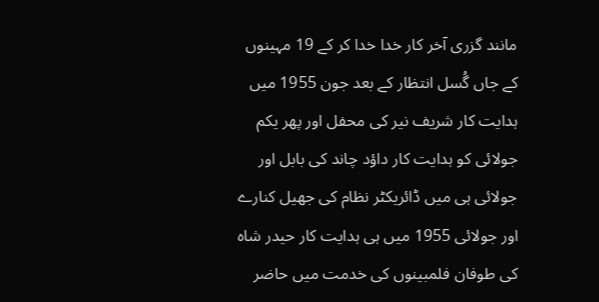مانند گزری آخر کار خدا خدا کر کے 19 مہینوں کے جاں گُسل انتظار کے بعد جون 1955 میں ہدایت کار شریف نیر کی محفل اور پھر یکم جولائی کو ہدایت کار داؤد چاند کی بابل اور جولائی ہی میں ڈائریکٹر نظام کی جھیل کنارے اور جولائی 1955 میں ہی ہدایت کار حیدر شاہ کی طوفان فلمبینوں کی خدمت میں حاضر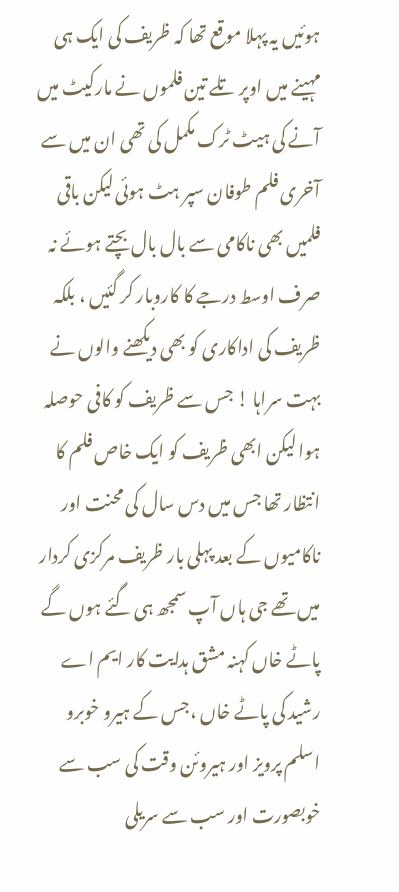ہوئیں یہ پہلا موقع تھا کہ ظریف کی ایک ہی مہینے میں اوپر تلے تین فلموں نے مارکیٹ میں آنے کی ہیٹ ٹرک مکمل کی تھی ان میں سے آخری فلم طوفان سپر ہٹ ہوئی لیکن باقی فلمیں بھی ناکامی سے بال بال بچتے ہوئے نہ صرف اوسط درجے کا کاروبار کر گئیں ، بلکہ ظریف کی اداکاری کو بھی دیکھنے والوں نے بہت سراہا ! جس سے ظریف کو کافی حوصلہ ہوا لیکن ابھی ظریف کو ایک خاص فلم کا انتظار تھا جس میں دس سال کی محنت اور ناکامیوں کے بعد پہلی بار ظریف مرکزی کردار میں تھے جی ہاں آپ سمجھ ہی گئے ہوں گے پاٹے خاں کہنہ مشق ہدایت کار ایم اے رشید کی پاٹے خاں ،جس کے ہیرو خوبرو اسلم پرویز اور ہیروئن وقت کی سب سے خوبصورت اور سب سے سریلی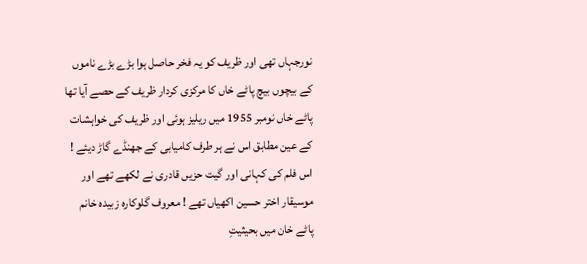نورجہاں تھی اور ظریف کو یہ فخر حاصل ہوا بڑے بڑے ناموں کے بیچوں بیچ پاٹے خاں کا مرکزی کردار ظریف کے حصے آیا تھا پاٹے خاں نومبر 1955 میں ریلیز ہوئی اور ظریف کی خواہشات کے عین مطابق اس نے ہر طرف کامیابی کے جھنڈے گاڑ دیئے ! اس فلم کی کہانی اور گیت حزیں قادری نے لکھے تھے اور موسیقار اختر حسین اکھیاں تھے ! معروف گلوکارہ زبیدہ خانم پاٹے خان میں بحیثیتِ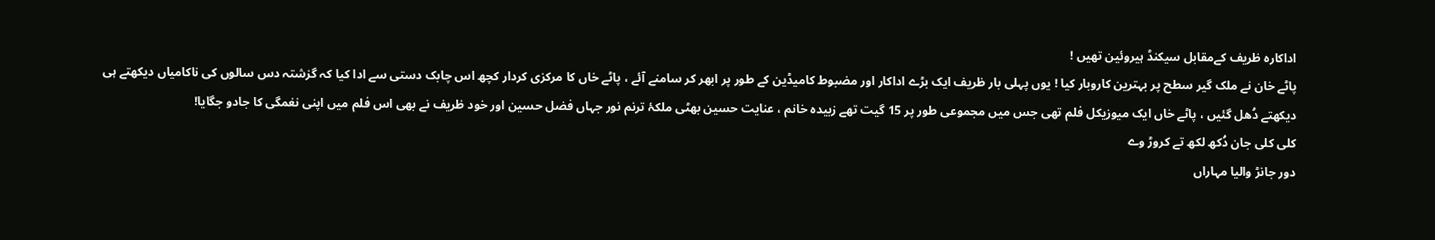اداکارہ ظریف کےمقابل سیکنڈ ہیروئین تھیں !
پاٹے خان نے ملک گیر سطح پر بہترین کاروبار کیا ! یوں پہلی بار ظریف ایک بڑے اداکار اور مضبوط کامیڈین کے طور پر ابھر کر سامنے آئے ، پاٹے خاں کا مرکزی کردار کچھ اس چابک دستی سے ادا کیا کہ گزشتہ دس سالوں کی ناکامیاں دیکھتے ہی دیکھتے دُھل گئیں ، پاٹے خاں ایک میوزیکل فلم تھی جس میں مجموعی طور پر 15 گیت تھے زبیدہ خانم ، عنایت حسین بھٹی ملکۂ ترنم نور جہاں فضل حسین اور خود ظریف نے بھی اس فلم میں اپنی نغمگی کا جادو جگایا!
کلی کلی جان دُکھ لکھ تے کروڑ وے
دور جانڑ والیا مہاراں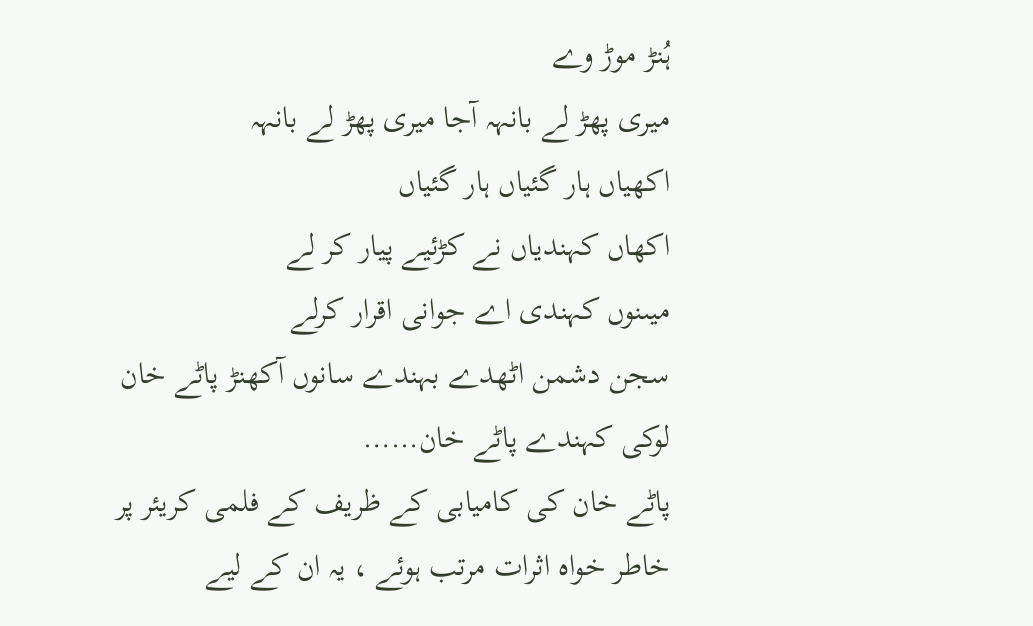ہُنڑ موڑ وے
میری پھڑ لے بانہہ آجا میری پھڑ لے بانہہ
اکھیاں ہار گئیاں ہار گئیاں
اکھاں کہندیاں نے کڑئیے پیار کر لے
میںنوں کہندی اے جوانی اقرار کرلے
سجن دشمن اٹھدے بہندے سانوں آکھنڑ پاٹے خان
لوکی کہندے پاٹے خان……
پاٹے خان کی کامیابی کے ظریف کے فلمی کریئر پر خاطر خواہ اثرات مرتب ہوئے ، یہ ان کے لیے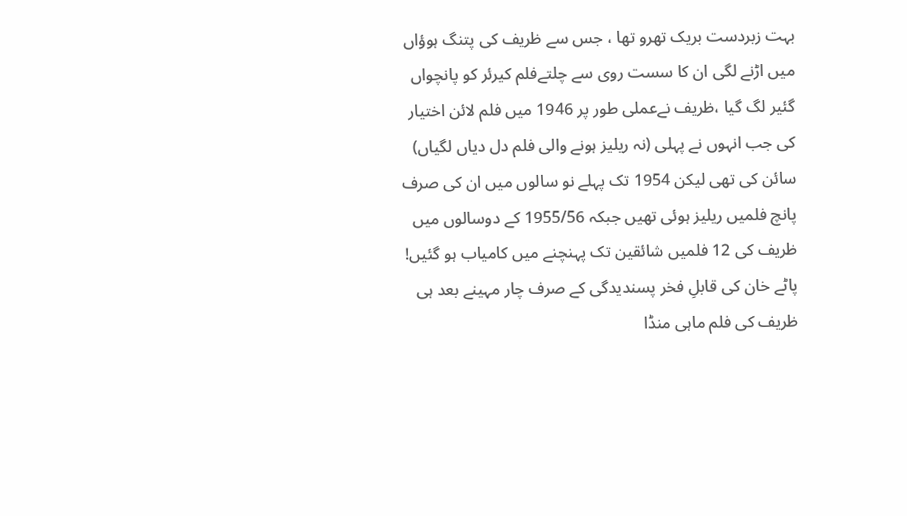بہت زبردست بریک تھرو تھا ، جس سے ظریف کی پتنگ ہوؤاں میں اڑنے لگی ان کا سست روی سے چلتےفلم کیرئر کو پانچواں گئیر لگ گیا ،ظریف نےعملی طور پر 1946 میں فلم لائن اختیار کی جب انہوں نے پہلی (نہ ریلیز ہونے والی فلم دل دیاں لگیاں) سائن کی تھی لیکن 1954 تک پہلے نو سالوں میں ان کی صرف پانچ فلمیں ریلیز ہوئی تھیں جبکہ 1955/56 کے دوسالوں میں ظریف کی 12 فلمیں شائقین تک پہنچنے میں کامیاب ہو گئیں! پاٹے خان کی قابلِ فخر پسندیدگی کے صرف چار مہینے بعد ہی ظریف کی فلم ماہی منڈا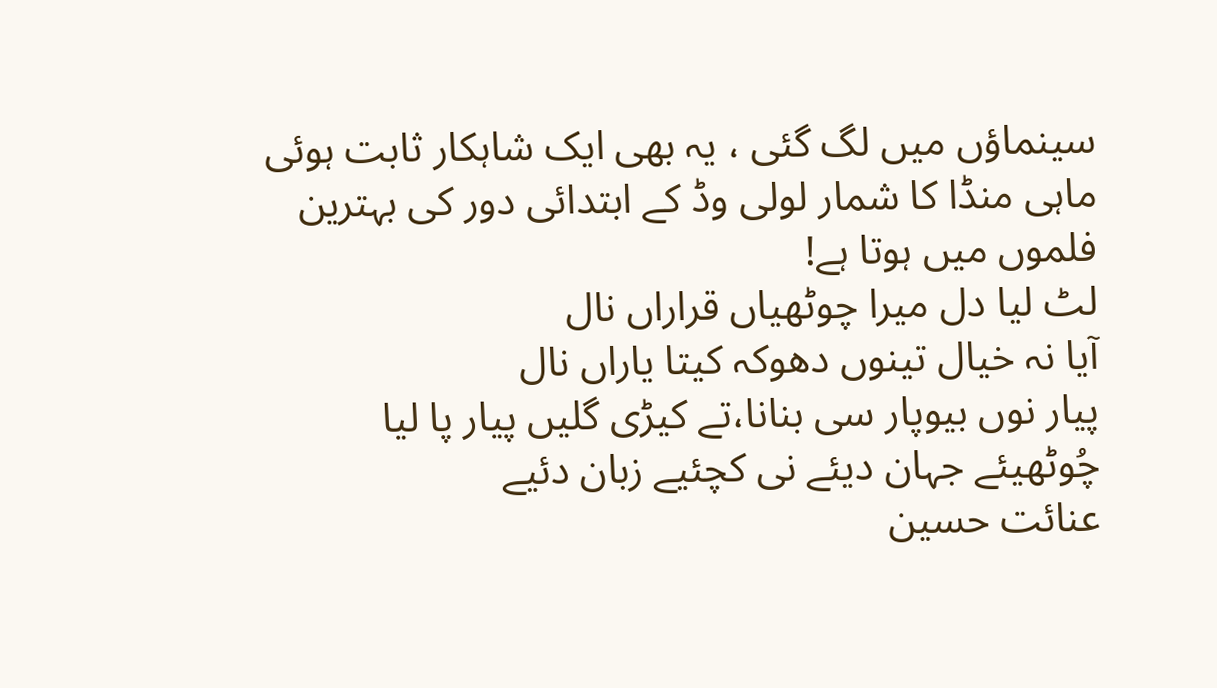سینماؤں میں لگ گئی ، یہ بھی ایک شاہکار ثابت ہوئی ماہی منڈا کا شمار لولی وڈ کے ابتدائی دور کی بہترین فلموں میں ہوتا ہے!
لٹ لیا دل میرا چوٹھیاں قراراں نال
آیا نہ خیال تینوں دھوکہ کیتا یاراں نال
پیار نوں بیوپار سی بنانا،تے کیڑی گلیں پیار پا لیا
چُوٹھیئے جہان دیئے نی کچئیے زبان دئیے
عنائت حسین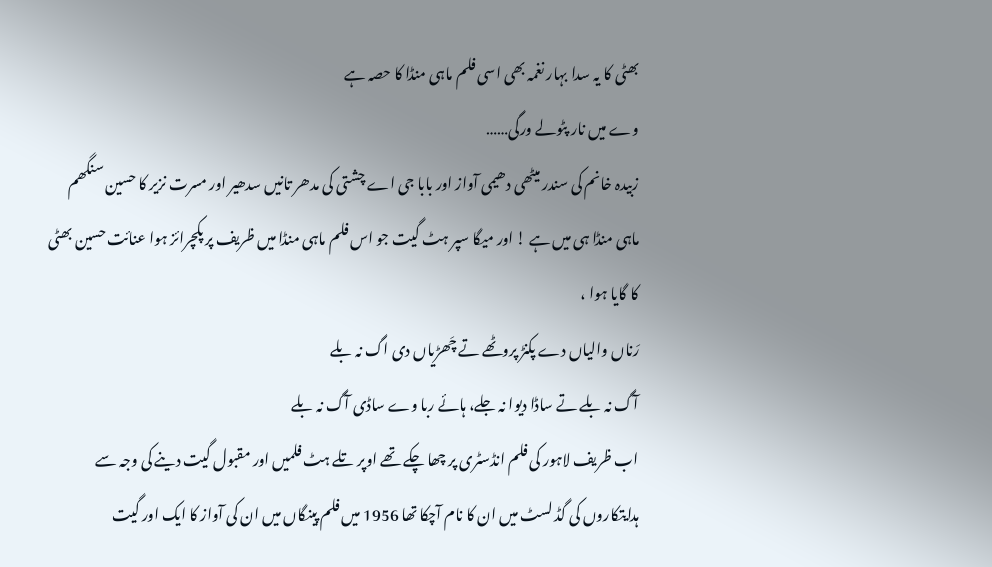بھٹی کا یہ سدا بہار نغمہ بھی اسی فلم ماہی منڈا کا حصہ ہے
وے میں نار پٹولے ورگی……
زبیدہ خانم کی سندر میٹھی دھیمی آواز اور بابا جی اے چشتی کی مدھر تانیں سدھیر اور مسرت نزیر کا حسین سنگھم ماہی منڈا ہی میں ہے ! اور میگا سپر ہٹ گیت جو اس فلم ماہی منڈا میں ظریف پر پکچرائز ہوا عنائت حسین بھٹی کا گایا ہوا ،
رَناں والیاں دے پکنڑ پروٹھے تے چَھڑیاں دی اگ نہ بلے
آگ نہ بلے تے ساڈا دیوا نہ جلے، ہائے ربا وے ساڈی آگ نہ بلے
اب ظریف لاہور کی فلم انڈسٹری پر چھا چکے تھے اوپر تلے ہٹ فلمیں اور مقبول گیت دینے کی وجہ سے ہدایتکاروں کی گڈ لسٹ میں ان کا نام آچکا تھا 1956 میں فلم پینگاں میں ان کی آواز کا ایک اور گیت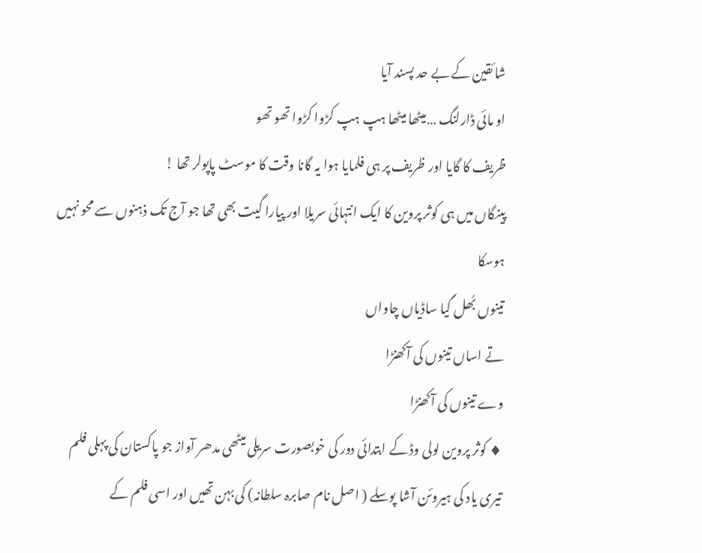شائقین کے بے حد پسند آیا
او مائی ڈارلنگ …میٹھا میٹھا ہپ ہپ کڑوا کڑوا تھو تھو
ظریف کا گایا اور ظریف پر ہی فلمایا ہوا یہ گانا وقت کا موسٹ پاپولر تھا !
پینگاں میں ہی کوثر پروین کا ایک انتہائی سریلا اور پیارا گیت بھی تھا جو آج تک ذہنوں سے محو نہیں ہوسکا
تینوں بُھل گیا ساڈیاں چاواں
تے اساں تینوں کی آکھنڑا
وے تینوں کی آکھنڑا
♦ کوثر پروین لولی وڈ کے ابتدائی دور کی خوبصورت سریلی میٹھی مدھر آواز جو پاکستان کی پہلی فلم تیری یاد کی ہیروئن آشا پوسلے ( اصل نام صابرہ سلطانہ) کی بہن تھیں اور اسی فلم کے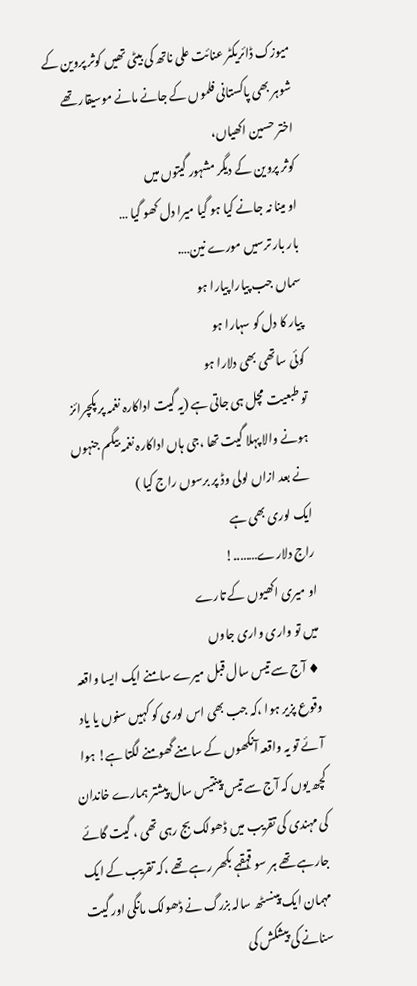میوزک ڈائریکٹر عنائت علی ناتھ کی بیٹی تھیں کوثر پروین کے شوہر بھی پاکستانی فلموں کے جانے مانے موسیقار تھے اختر حسین اکھیاں،
کوثر پروین کے دیگر مشہور گیتوں میں
او مینا نہ جانے کیا ہو گیا میرا دل کھو گیا …
بار بار ترسیں مورے نین….
سماں جب پیارا پیارا ہو
پیار کا دل کو سہارا ہو
کوئی ساتھی بھی دلارا ہو
تو طبعیت مچل ہی جاتی ہے (یہ گیت اداکارہ نغمہ پر پکچرائز ہونے والا پہلا گیت تھا ،جی ہاں اداکارہ نغمہ بیگم جنہوں نے بعد ازاں لولی وڈ پر برسوں راج کیا )
ایک لوری بھی ہے
راج دلارے……..!
او میری اکھیوں کے تارے
میں تو واری واری جاوں
♦ آج سے تیس سال قبل میرے سامنے ایک ایسا واقعہ وقوع پزیر ہوا ،کہ جب بھی اس لوری کو کہیں سنوں یا یاد آئے تو یہ واقعہ آنکھوں کے سامنے گھومنے لگتا ہے! ہوا کچھ یوں کہ آج سے تیس پینتیس سال پیشتر ہمارے خاندان کی مہندی کی تقریب میں ڈھولک بج رہی تھی ، گیت گائے جارہے تھے ہر سو قہقہے بکھر رہے تھے ،کہ تقریب کے ایک مہمان ایک پینسٹھ سالہ بزرگ نے ڈھولک مانگی اور گیت سنانے کی پیشکش کی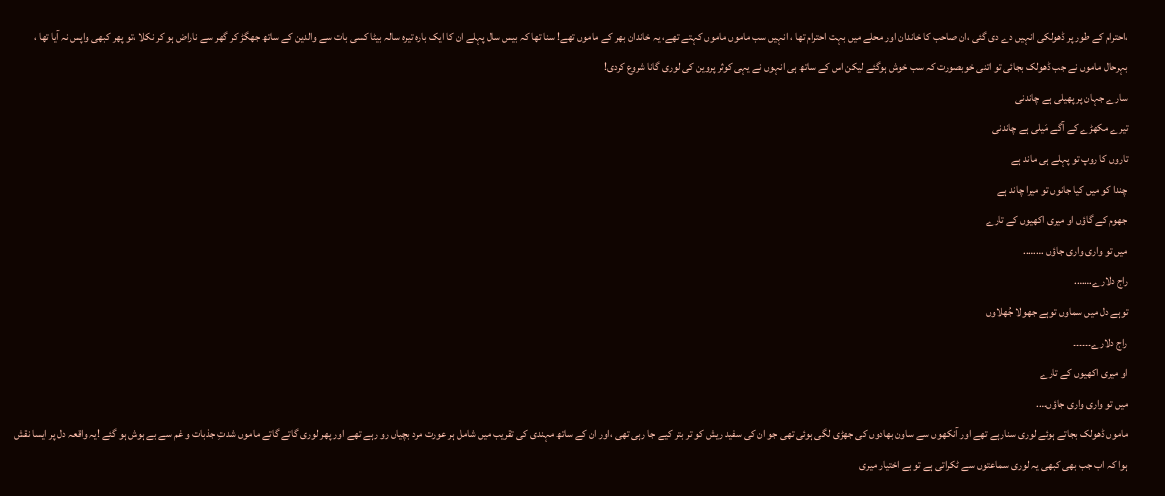،احترام کے طور پر ڈھولکی انہیں دے دی گئی ،ان صاحب کا خاندان اور محلے میں بہت احترام تھا ، انہیں سب ماموں ماموں کہتے تھے، یہ خاندان بھر کے ماموں تھے! سنا تھا کہ بیس سال پہلے ان کا ایک بارہ تیرہ سالہ بیٹا کسی بات سے والدین کے ساتھ جھگڑ کر گھر سے ناراض ہو کر نکلا ،تو پھر کبھی واپس نہ آیا تھا ،
بہرحال ماموں نے جب ڈھولک بجائی تو اتنی خوبصورت کہ سب خوش ہوگئے لیکن اس کے ساتھ ہی انہوں نے یہی کوثر پروین کی لوری گانا شروع کردی!
سارے جہان پر پھیلی ہے چاندنی
تیرے مکھڑے کے آگے مَیلی ہے چاندنی
تاروں کا روپ تو پہلے ہی ماند ہے
چندا کو میں کیا جانوں تو میرا چاند ہے
جھوم کے گاؤں او میری اکھیوں کے تارے
میں تو واری واری جاؤں ……..
راج دلارے…….
توہے دل میں سماوں توہے جھولا جُھلاوں
راج دلارے۔۔۔۔۔۔
او میری اکھیوں کے تارے
میں تو واری واری جاؤں….
ماموں ڈھولک بجاتے ہوئے لوری سنارہے تھے اور آنکھوں سے ساون بھادوں کی جھڑی لگی ہوئی تھی جو ان کی سفید ریش کو تر بتر کیے جا رہی تھی ،اور ان کے ساتھ مہندی کی تقریب میں شامل ہر عورت مرد بچیاں رو رہے تھے اور پھر لوری گاتے گاتے ماموں شدتِ جذبات و غم سے بے ہوش ہو گئے !یہ واقعہ دل پر ایسا نقش ہوا کہ اب جب بھی کبھی یہ لوری سماعتوں سے ٹکراتی ہے تو بے اختیار میری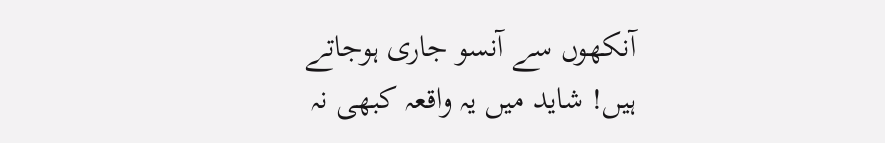آنکھوں سے آنسو جاری ہوجاتے ہیں! شاید میں یہ واقعہ کبھی نہ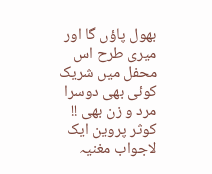بھول پاؤں گا اور میری طرح اس محفل میں شریک کوئی بھی دوسرا مرد و زن بھی !!
کوثر پروین ایک لاجواب مغنیہ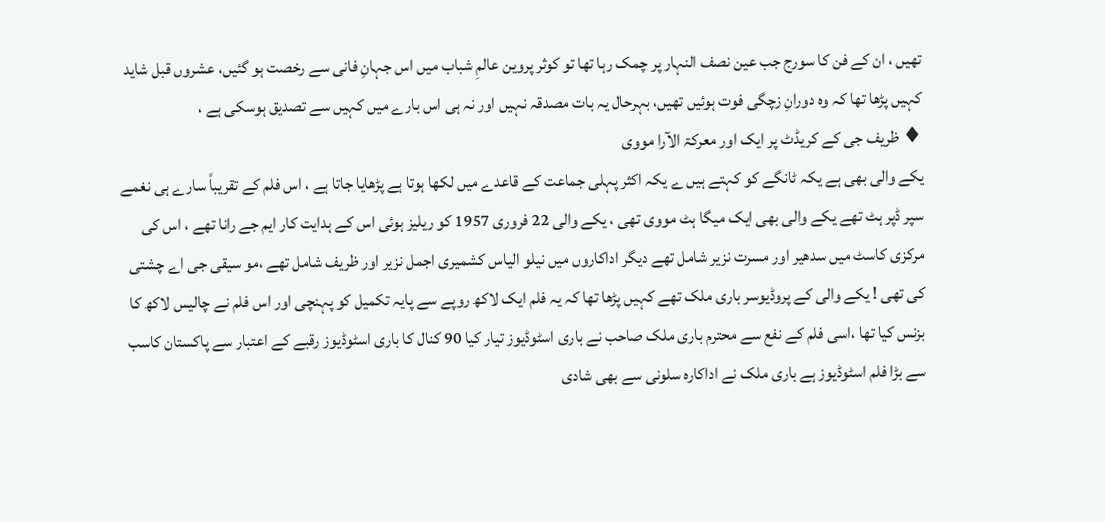تھیں ، ان کے فن کا سورج جب عین نصف النہار پر چمک رہا تھا تو کوثر پروین عالمِ شباب میں اس جہانِ فانی سے رخصت ہو گئیں، عشروں قبل شاید کہیں پڑھا تھا کہ وہ دورانِ زچگی فوت ہوئیں تھیں، بہرحال یہ بات مصدقہ نہیں اور نہ ہی اس بارے میں کہیں سے تصدیق ہوسکی ہے ،
♦ ظریف جی کے کریڈٹ پر ایک اور معرکۃ الآرا مووی
یکے والی بھی ہے یکہ ٹانگے کو کہتے ہیں ے یکہ اکثر پہلی جماعت کے قاعدے میں لکھا ہوتا ہے پڑھایا جاتا ہے ، اس فلم کے تقریباً سارے ہی نغمے سپر ڈپر ہٹ تھے یکے والی بھی ایک میگا ہٹ مووی تھی ، یکے والی 22 فروری 1957 کو ریلیز ہوئی اس کے ہدایت کار ایم جے رانا تھے ، اس کی مرکزی کاسٹ میں سدھیر اور مسرت نزیر شامل تھے دیگر اداکاروں میں نیلو الیاس کشمیری اجمل نزیر اور ظریف شامل تھے ،مو سیقی جی اے چشتی کی تھی ! یکے والی کے پروڈیوسر باری ملک تھے کہیں پڑھا تھا کہ یہ فلم ایک لاکھ روپے سے پایہ تکمیل کو پہنچی اور اس فلم نے چالیس لاکھ کا بزنس کیا تھا ،اسی فلم کے نفع سے محترم باری ملک صاحب نے باری اسٹوڈیوز تیار کیا 90 کنال کا باری اسٹوڈیوز رقبے کے اعتبار سے پاکستان کاسب سے بڑا فلم اسٹوڈیوز ہے باری ملک نے اداکارہ سلونی سے بھی شادی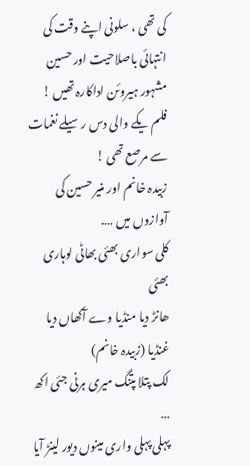کی تھی ، سلونی اپنے وقت کی انتہائی باصلاحیت اور حسین مشہور ہیروئن اداکارہ تھیں !
فلم یکے والی دس رسیلے نغمات سے مرصع تھی !
زبیدہ خانم اور منیر حسین کی آوازوں میں ….
کلی سواری بھئی بھاٹی لوہاری بھئی
ھانڑ دیا منڈیا وے آکھاں دیا غنڈیا (زبیدہ خانم)
لک پتلا پتنگ میری ہرنی جئی اکھ …
پہلی پہلی واری مینوں دیور لینڑ آیا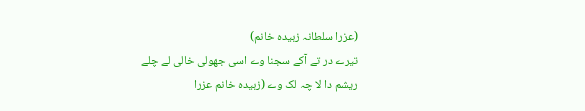(عزرا سلطانہ زبیدہ خانم)
تیرے در تے آکے سجنا وے اسی جھولی خالی لے چلے
ریشم دا لا چہ لک وے (زبیدہ خانم عزرا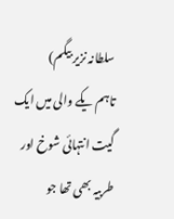سلطانہ نزیر بیگم)
تاہم یکے والی میں ایک گیت انتہائی شوخ اور طربیہ بھی تھا جو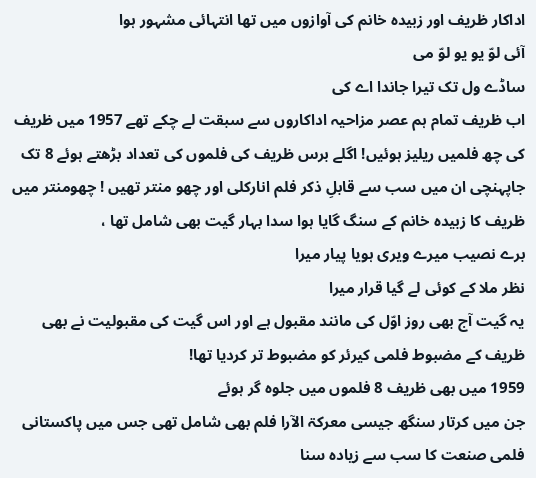اداکار ظریف اور زبیدہ خانم کی آوازوں میں تھا انتہائی مشہور ہوا
آئی لوّ یو یو لوّ می
ساڈے ول تک تیرا جاندا اے کی
اب ظریف تمام ہم عصر مزاحیہ اداکاروں سے سبقت لے چکے تھے 1957 میں ظریف کی چھ فلمیں ریلیز ہوئیں! اگلے برس ظریف کی فلموں کی تعداد بڑھتے ہوئے 8 تک جاپہنچی ان میں سب سے قابلِ ذکر فلم انارکلی اور چھو منتر تھیں ! چھومنتر میں ظریف کا زبیدہ خانم کے سنگ گایا ہوا سدا بہار گیت بھی شامل تھا ،
برے نصیب میرے ویری ہویا پیار میرا
نظر ملا کے کوئی لے گیا قرار میرا
یہ گیت آج بھی روز اوّل کی مانند مقبول ہے اور اس گیت کی مقبولیت نے بھی ظریف کے مضبوط فلمی کیرئر کو مضبوط تر کردیا تھا!
1959 میں بھی ظریف 8 فلموں میں جلوہ گر ہوئے
جن میں کرتار سنگھ جیسی معرکۃ الآرا فلم بھی شامل تھی جس میں پاکستانی فلمی صنعت کا سب سے زیادہ سنا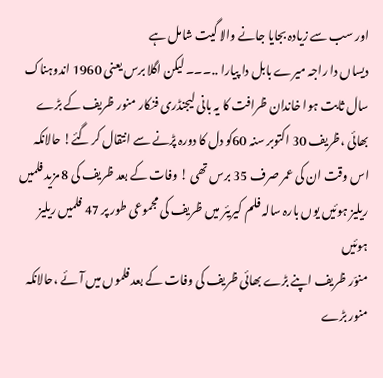اور سب سے زیادہ بجایا جانے والا گیت شامل ہے
دیساں دا راجہ میرے بابل دا پیارا ..۔۔۔ لیکن اگلا برس یعنی 1960 اندوہناک سال ثابت ہوا خاندان ظرافت کا یہ بانی لیجنڈری فنکار منور ظریف کے بڑے بھائی ،ظریف 30 اکتوبر سنہ 60کو دل کا دورہ پڑنے سے انتقال کر گئے! حالانکہ اس وقت ان کی عمر صرف 35 برس تھی ! وفات کے بعد ظریف کی 8 مزید فلمیں ریلیز ہوئیں یوں بارہ سالہ فلم کیریئر میں ظریف کی مجموعی طور پر 47 فلمیں ریلیز ہوئیں
منوّر ظریف اپنے بڑے بھائی ظریف کی وفات کے بعد فلموں میں آئے ،حالانکہ منور بڑے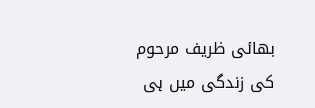بھائی ظریف مرحوم کی زندگی میں ہی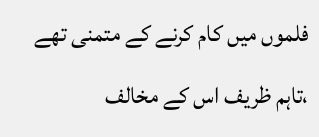فلموں میں کام کرنے کے متمنی تھے ،تاہم ظریف اس کے مخالف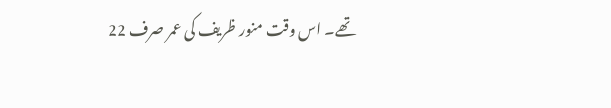تھے۔ اس وقت منور ظریف کی عمر صرف 22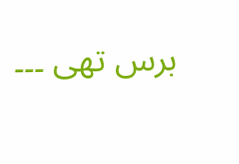برس تھی ۔۔۔